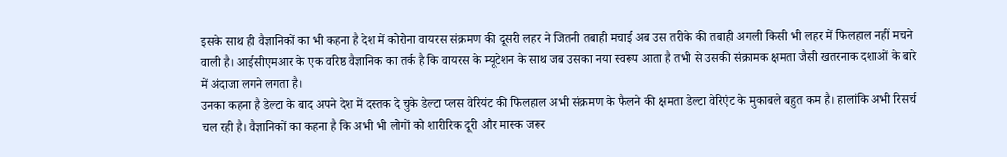इसके साथ ही वैज्ञानिकों का भी कहना है देश में कोरोना वायरस संक्रमण की दूसरी लहर ने जितनी तबाही मचाई अब उस तरीके की तबाही अगली किसी भी लहर में फिलहाल नहीं मचने वाली है। आईसीएमआर के एक वरिष्ठ वैज्ञानिक का तर्क है कि वायरस के म्यूटेशन के साथ जब उसका नया स्वरूप आता है तभी से उसकी संक्रामक क्षमता जैसी खतरनाक दशाओं के बारे में अंदाजा लगने लगता है।
उनका कहना है डेल्टा के बाद अपने देश में दस्तक दे चुके डेल्टा प्लस वेरियंट की फिलहाल अभी संक्रमण के फैलने की क्षमता डेल्टा वेरिएंट के मुकाबले बहुत कम है। हालांकि अभी रिसर्च चल रही है। वैज्ञानिकों का कहना है कि अभी भी लोगों को शारीरिक दूरी और मास्क जरूर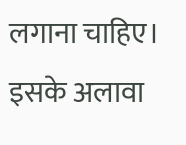लगाना चाहिए। इसके अलावा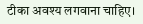टीका अवश्य लगवाना चाहिए।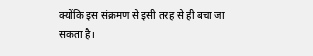क्योंकि इस संक्रमण से इसी तरह से ही बचा जा सकता है।